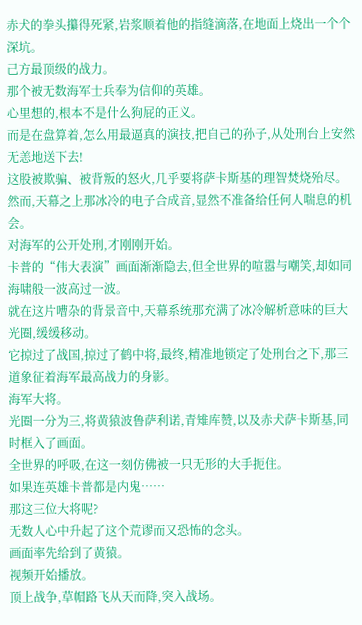赤犬的拳头攥得死紧,岩浆顺着他的指缝滴落,在地面上烧出一个个深坑。
己方最顶级的战力。
那个被无数海军士兵奉为信仰的英雄。
心里想的,根本不是什么狗屁的正义。
而是在盘算着,怎么用最逼真的演技,把自己的孙子,从处刑台上安然无恙地送下去!
这股被欺骗、被背叛的怒火,几乎要将萨卡斯基的理智焚烧殆尽。
然而,天幕之上那冰冷的电子合成音,显然不准备给任何人喘息的机会。
对海军的公开处刑,才刚刚开始。
卡普的“伟大表演”画面渐渐隐去,但全世界的喧嚣与嘲笑,却如同海啸般一波高过一波。
就在这片嘈杂的背景音中,天幕系统那充满了冰冷解析意味的巨大光圈,缓缓移动。
它掠过了战国,掠过了鹤中将,最终,精准地锁定了处刑台之下,那三道象征着海军最高战力的身影。
海军大将。
光圈一分为三,将黄猿波鲁萨利诺,青雉库赞,以及赤犬萨卡斯基,同时框入了画面。
全世界的呼吸,在这一刻仿佛被一只无形的大手扼住。
如果连英雄卡普都是内鬼……
那这三位大将呢?
无数人心中升起了这个荒谬而又恐怖的念头。
画面率先给到了黄猿。
视频开始播放。
顶上战争,草帽路飞从天而降,突入战场。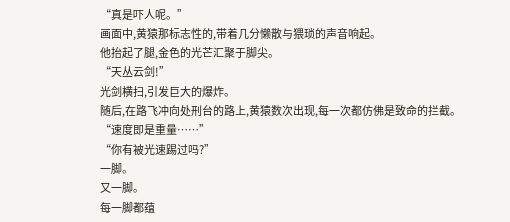“真是吓人呢。”
画面中,黄猿那标志性的,带着几分懒散与猥琐的声音响起。
他抬起了腿,金色的光芒汇聚于脚尖。
“天丛云剑!”
光剑横扫,引发巨大的爆炸。
随后,在路飞冲向处刑台的路上,黄猿数次出现,每一次都仿佛是致命的拦截。
“速度即是重量……”
“你有被光速踢过吗?”
一脚。
又一脚。
每一脚都蕴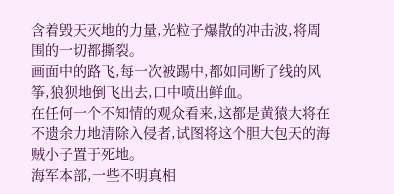含着毁天灭地的力量,光粒子爆散的冲击波,将周围的一切都撕裂。
画面中的路飞,每一次被踢中,都如同断了线的风筝,狼狈地倒飞出去,口中喷出鲜血。
在任何一个不知情的观众看来,这都是黄猿大将在不遗余力地清除入侵者,试图将这个胆大包天的海贼小子置于死地。
海军本部,一些不明真相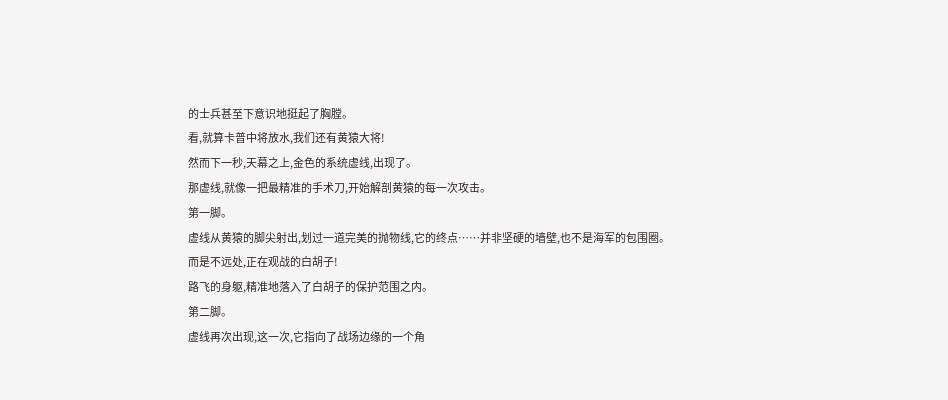的士兵甚至下意识地挺起了胸膛。
看,就算卡普中将放水,我们还有黄猿大将!
然而下一秒,天幕之上,金色的系统虚线,出现了。
那虚线,就像一把最精准的手术刀,开始解剖黄猿的每一次攻击。
第一脚。
虚线从黄猿的脚尖射出,划过一道完美的抛物线,它的终点……并非坚硬的墙壁,也不是海军的包围圈。
而是不远处,正在观战的白胡子!
路飞的身躯,精准地落入了白胡子的保护范围之内。
第二脚。
虚线再次出现,这一次,它指向了战场边缘的一个角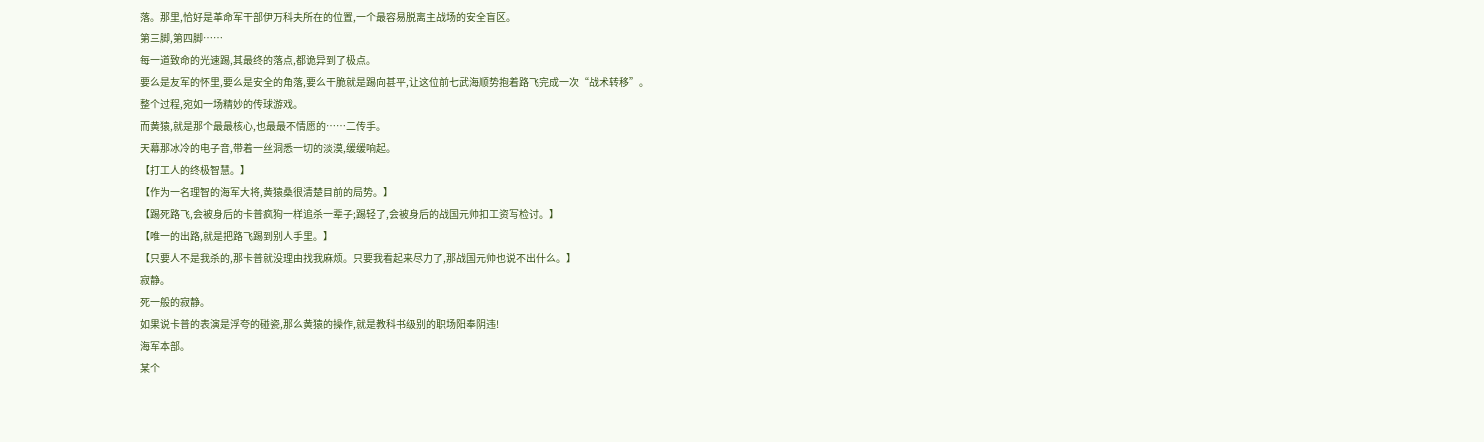落。那里,恰好是革命军干部伊万科夫所在的位置,一个最容易脱离主战场的安全盲区。
第三脚,第四脚……
每一道致命的光速踢,其最终的落点,都诡异到了极点。
要么是友军的怀里,要么是安全的角落,要么干脆就是踢向甚平,让这位前七武海顺势抱着路飞完成一次“战术转移”。
整个过程,宛如一场精妙的传球游戏。
而黄猿,就是那个最最核心,也最最不情愿的……二传手。
天幕那冰冷的电子音,带着一丝洞悉一切的淡漠,缓缓响起。
【打工人的终极智慧。】
【作为一名理智的海军大将,黄猿桑很清楚目前的局势。】
【踢死路飞,会被身后的卡普疯狗一样追杀一辈子;踢轻了,会被身后的战国元帅扣工资写检讨。】
【唯一的出路,就是把路飞踢到别人手里。】
【只要人不是我杀的,那卡普就没理由找我麻烦。只要我看起来尽力了,那战国元帅也说不出什么。】
寂静。
死一般的寂静。
如果说卡普的表演是浮夸的碰瓷,那么黄猿的操作,就是教科书级别的职场阳奉阴违!
海军本部。
某个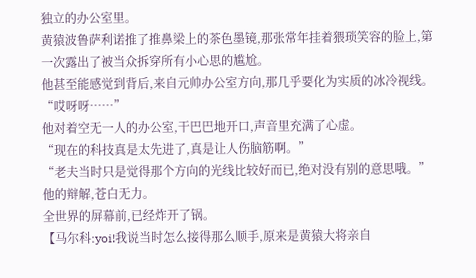独立的办公室里。
黄猿波鲁萨利诺推了推鼻梁上的茶色墨镜,那张常年挂着猥琐笑容的脸上,第一次露出了被当众拆穿所有小心思的尴尬。
他甚至能感觉到背后,来自元帅办公室方向,那几乎要化为实质的冰冷视线。
“哎呀呀……”
他对着空无一人的办公室,干巴巴地开口,声音里充满了心虚。
“现在的科技真是太先进了,真是让人伤脑筋啊。”
“老夫当时只是觉得那个方向的光线比较好而已,绝对没有别的意思哦。”
他的辩解,苍白无力。
全世界的屏幕前,已经炸开了锅。
【马尔科:yoi!我说当时怎么接得那么顺手,原来是黄猿大将亲自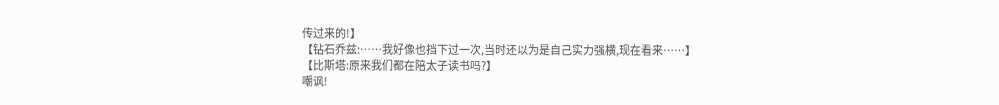传过来的!】
【钻石乔兹:……我好像也挡下过一次,当时还以为是自己实力强横,现在看来……】
【比斯塔:原来我们都在陪太子读书吗?】
嘲讽!